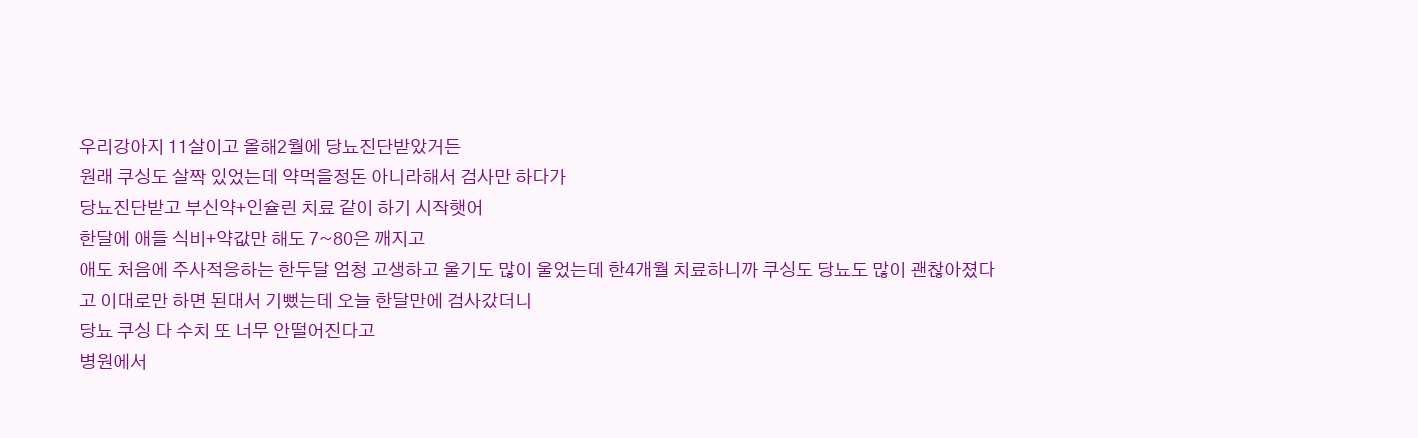우리강아지 11살이고 올해2월에 당뇨진단받았거든
원래 쿠싱도 살짝 있었는데 약먹을정돈 아니라해서 검사만 하다가
당뇨진단받고 부신약+인슐린 치료 같이 하기 시작햇어
한달에 애들 식비+약값만 해도 7~80은 깨지고
애도 처음에 주사적응하는 한두달 엄청 고생하고 울기도 많이 울었는데 한4개월 치료하니까 쿠싱도 당뇨도 많이 괜찮아졌다고 이대로만 하면 된대서 기뻤는데 오늘 한달만에 검사갔더니
당뇨 쿠싱 다 수치 또 너무 안떨어진다고
병원에서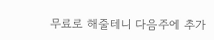무료로 해줄테니 다음주에 추가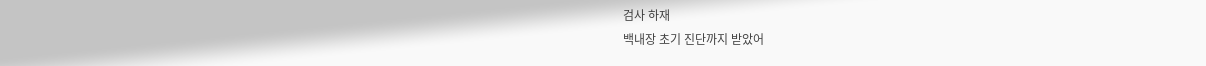검사 하재
백내장 초기 진단까지 받았어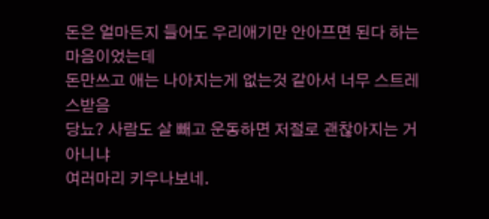돈은 얼마든지 들어도 우리애기만 안아프면 된다 하는 마음이었는데
돈만쓰고 애는 나아지는게 없는것 같아서 너무 스트레스받음
당뇨? 사람도 살 빼고 운동하면 저절로 괜찮아지는 거 아니냐
여러마리 키우나보네.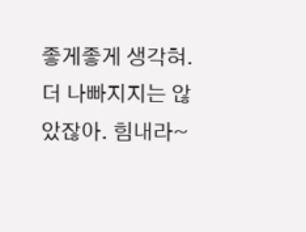좋게좋게 생각혀. 더 나빠지지는 않았잖아. 힘내라~